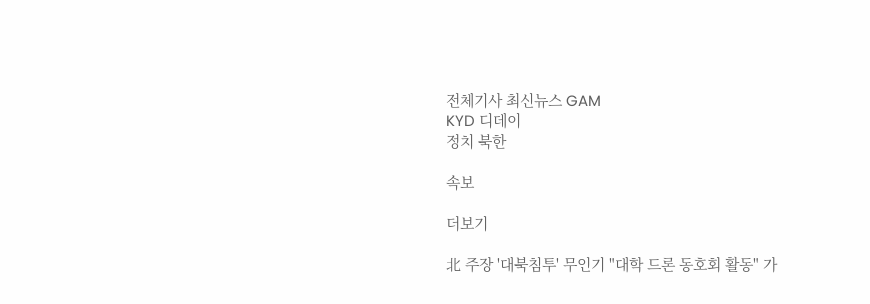전체기사 최신뉴스 GAM
KYD 디데이
정치 북한

속보

더보기

北 주장 '대북침투' 무인기 "대학 드론 동호회 활동" 가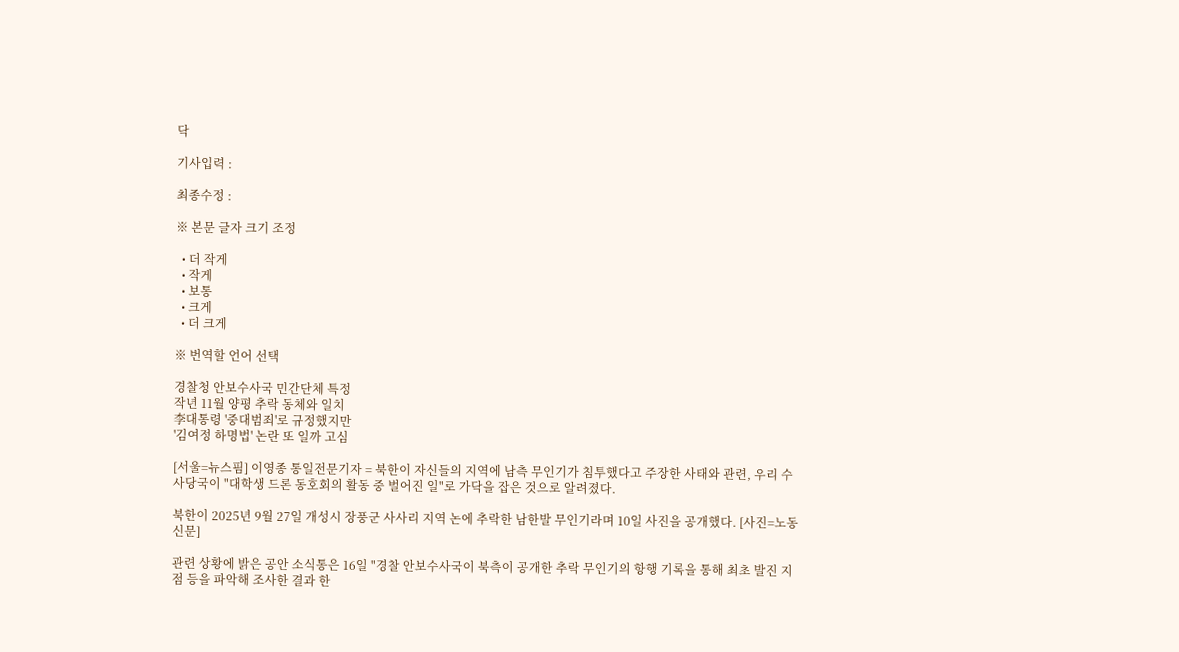닥

기사입력 :

최종수정 :

※ 본문 글자 크기 조정

  • 더 작게
  • 작게
  • 보통
  • 크게
  • 더 크게

※ 번역할 언어 선택

경찰청 안보수사국 민간단체 특정
작년 11월 양평 추락 동체와 일치
李대통령 '중대범죄'로 규정했지만
'김여정 하명법' 논란 또 일까 고심

[서울=뉴스핌] 이영종 통일전문기자 = 북한이 자신들의 지역에 남측 무인기가 침투했다고 주장한 사태와 관련, 우리 수사당국이 "대학생 드론 동호회의 활동 중 벌어진 일"로 가닥을 잡은 것으로 알려졌다.

북한이 2025년 9월 27일 개성시 장풍군 사사리 지역 논에 추락한 남한발 무인기라며 10일 사진을 공개했다. [사진=노동신문]

관련 상황에 밝은 공안 소식통은 16일 "경찰 안보수사국이 북측이 공개한 추락 무인기의 항행 기록을 통해 최초 발진 지점 등을 파악해 조사한 결과 한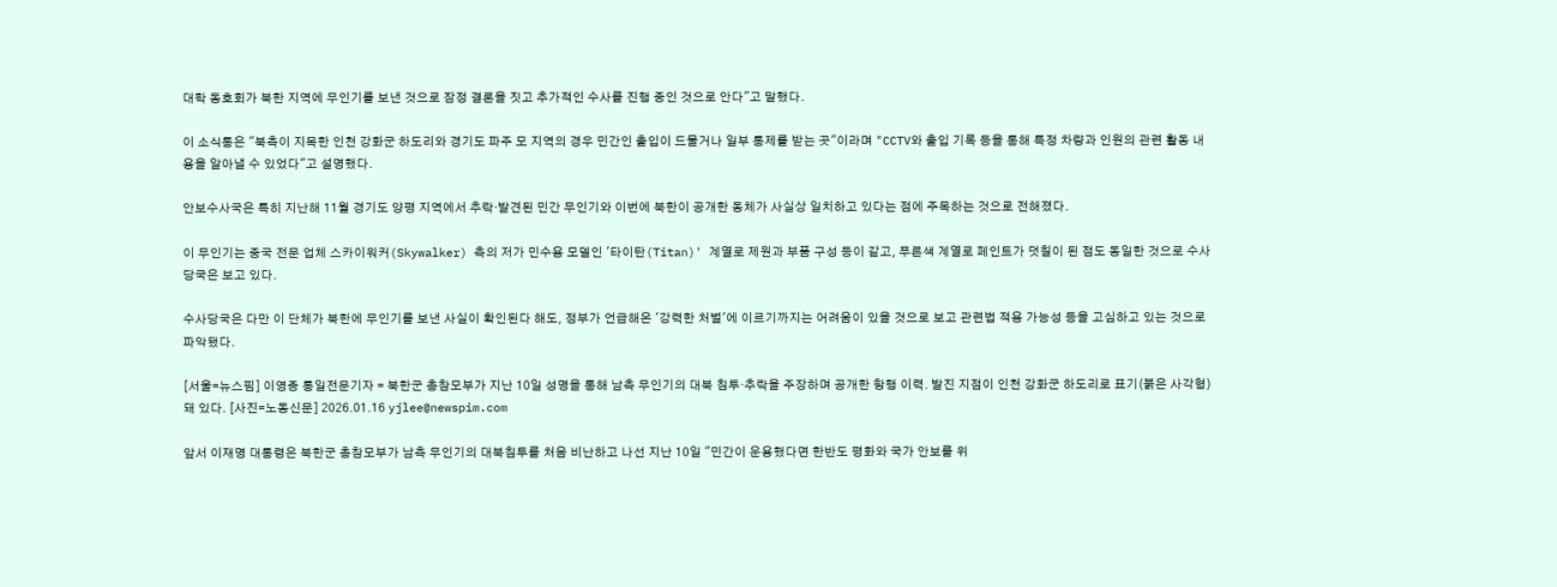대학 동호회가 북한 지역에 무인기를 보낸 것으로 잠정 결론을 짓고 추가적인 수사를 진행 중인 것으로 안다"고 말했다.

이 소식통은 "북측이 지목한 인천 강화군 하도리와 경기도 파주 모 지역의 경우 민간인 출입이 드물거나 일부 통제를 받는 곳"이라며 "CCTV와 출입 기록 등을 통해 특정 차량과 인원의 관련 활동 내용을 알아낼 수 있었다"고 설명했다.

안보수사국은 특히 지난해 11월 경기도 양평 지역에서 추락‧발견된 민간 무인기와 이번에 북한이 공개한 동체가 사실상 일치하고 있다는 점에 주목하는 것으로 전해졌다.

이 무인기는 중국 전문 업체 스카이워커(Skywalker) 측의 저가 민수용 모델인 '타이탄(Titan)' 계열로 제원과 부품 구성 등이 같고, 푸른색 계열로 페인트가 덧칠이 된 점도 동일한 것으로 수사당국은 보고 있다.

수사당국은 다만 이 단체가 북한에 무인기를 보낸 사실이 확인된다 해도, 정부가 언급해온 '강력한 처벌'에 이르기까지는 어려움이 있을 것으로 보고 관련법 적용 가능성 등을 고심하고 있는 것으로 파악됐다.

[서울=뉴스핌] 이영종 통일전문기자 = 북한군 총참모부가 지난 10일 성명을 통해 남측 무인기의 대북 침투‧추락을 주장하며 공개한 항행 이력. 발진 지점이 인천 강화군 하도리로 표기(붉은 사각형)돼 있다. [사진=노동신문] 2026.01.16 yjlee@newspim.com

앞서 이재명 대통령은 북한군 총참모부가 남측 무인기의 대북침투를 처음 비난하고 나선 지난 10일 "민간이 운용했다면 한반도 평화와 국가 안보를 위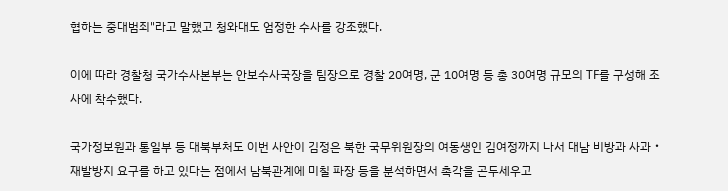협하는 중대범죄"라고 말했고 청와대도 엄정한 수사를 강조했다.

이에 따라 경찰청 국가수사본부는 안보수사국장을 팀장으로 경찰 20여명, 군 10여명 등 총 30여명 규모의 TF를 구성해 조사에 착수했다.

국가정보원과 통일부 등 대북부처도 이번 사안이 김정은 북한 국무위원장의 여동생인 김여정까지 나서 대남 비방과 사과‧재발방지 요구를 하고 있다는 점에서 남북관계에 미칠 파장 등을 분석하면서 촉각을 곤두세우고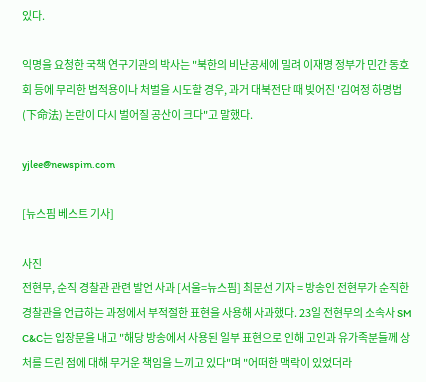있다.

익명을 요청한 국책 연구기관의 박사는 "북한의 비난공세에 밀려 이재명 정부가 민간 동호회 등에 무리한 법적용이나 처벌을 시도할 경우, 과거 대북전단 때 빚어진 '김여정 하명법(下命法) 논란이 다시 벌어질 공산이 크다"고 말했다.

yjlee@newspim.com

[뉴스핌 베스트 기사]

사진
전현무, 순직 경찰관 관련 발언 사과 [서울=뉴스핌] 최문선 기자 = 방송인 전현무가 순직한 경찰관을 언급하는 과정에서 부적절한 표현을 사용해 사과했다. 23일 전현무의 소속사 SM C&C는 입장문을 내고 "해당 방송에서 사용된 일부 표현으로 인해 고인과 유가족분들께 상처를 드린 점에 대해 무거운 책임을 느끼고 있다"며 "어떠한 맥락이 있었더라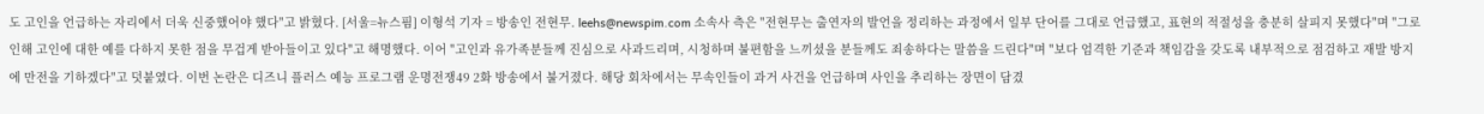도 고인을 언급하는 자리에서 더욱 신중했어야 했다"고 밝혔다. [서울=뉴스핌] 이형석 기자 = 방송인 전현무. leehs@newspim.com 소속사 측은 "전현무는 출연자의 발언을 정리하는 과정에서 일부 단어를 그대로 언급했고, 표현의 적절성을 충분히 살피지 못했다"며 "그로 인해 고인에 대한 예를 다하지 못한 점을 무겁게 받아들이고 있다"고 해명했다. 이어 "고인과 유가족분들께 진심으로 사과드리며, 시청하며 불편함을 느끼셨을 분들께도 죄송하다는 말씀을 드린다"며 "보다 엄격한 기준과 책임감을 갖도록 내부적으로 점검하고 재발 방지에 만전을 기하겠다"고 덧붙였다. 이번 논란은 디즈니 플러스 예능 프로그램 운명전쟁49 2화 방송에서 불거졌다. 해당 회차에서는 무속인들이 과거 사건을 언급하며 사인을 추리하는 장면이 담겼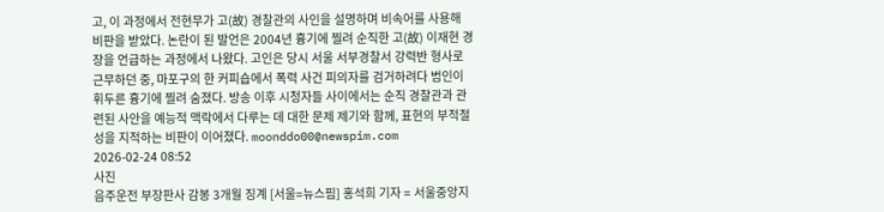고, 이 과정에서 전현무가 고(故) 경찰관의 사인을 설명하며 비속어를 사용해 비판을 받았다. 논란이 된 발언은 2004년 흉기에 찔려 순직한 고(故) 이재현 경장을 언급하는 과정에서 나왔다. 고인은 당시 서울 서부경찰서 강력반 형사로 근무하던 중, 마포구의 한 커피숍에서 폭력 사건 피의자를 검거하려다 범인이 휘두른 흉기에 찔려 숨졌다. 방송 이후 시청자들 사이에서는 순직 경찰관과 관련된 사안을 예능적 맥락에서 다루는 데 대한 문제 제기와 함께, 표현의 부적절성을 지적하는 비판이 이어졌다. moonddo00@newspim.com 2026-02-24 08:52
사진
음주운전 부장판사 감봉 3개월 징계 [서울=뉴스핌] 홍석희 기자 = 서울중앙지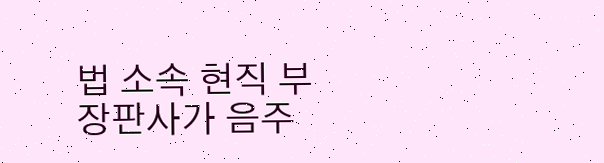법 소속 현직 부장판사가 음주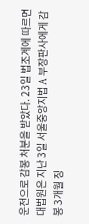운전으로 감봉 처분을 받았다. 23일 법조계에 따르면 대법원은 지난 3일 서울중앙지법 A 부장판사에게 감봉 3개월 징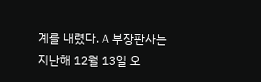계를 내렸다. A 부장판사는 지난해 12월 13일 오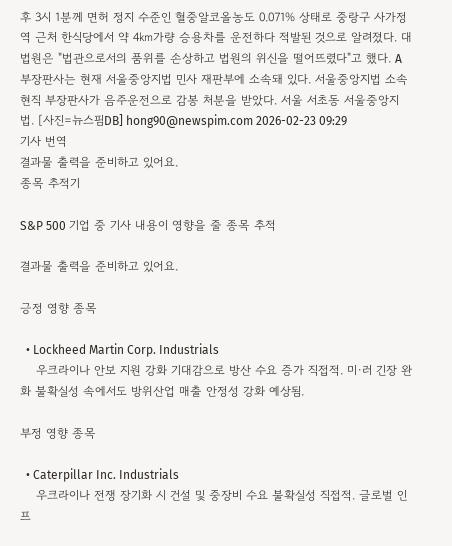후 3시 1분께 면허 정지 수준인 혈중알코올농도 0.071% 상태로 중랑구 사가정역 근처 한식당에서 약 4㎞가량 승용차를 운전하다 적발된 것으로 알려졌다. 대법원은 "법관으로서의 품위를 손상하고 법원의 위신을 떨어뜨렸다"고 했다. A 부장판사는 현재 서울중앙지법 민사 재판부에 소속돼 있다. 서울중앙지법 소속 현직 부장판사가 음주운전으로 감봉 처분을 받았다. 서울 서초동 서울중앙지법. [사진=뉴스핌DB] hong90@newspim.com 2026-02-23 09:29
기사 번역
결과물 출력을 준비하고 있어요.
종목 추적기

S&P 500 기업 중 기사 내용이 영향을 줄 종목 추적

결과물 출력을 준비하고 있어요.

긍정 영향 종목

  • Lockheed Martin Corp. Industrials
    우크라이나 안보 지원 강화 기대감으로 방산 수요 증가 직접적. 미·러 긴장 완화 불확실성 속에서도 방위산업 매출 안정성 강화 예상됨.

부정 영향 종목

  • Caterpillar Inc. Industrials
    우크라이나 전쟁 장기화 시 건설 및 중장비 수요 불확실성 직접적. 글로벌 인프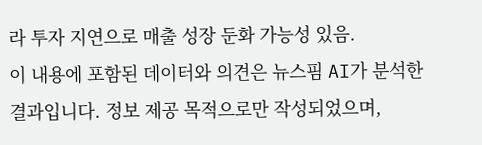라 투자 지연으로 매출 성장 둔화 가능성 있음.
이 내용에 포함된 데이터와 의견은 뉴스핌 AI가 분석한 결과입니다. 정보 제공 목적으로만 작성되었으며,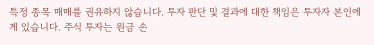특정 종목 매매를 권유하지 않습니다. 투자 판단 및 결과에 대한 책임은 투자자 본인에게 있습니다. 주식 투자는 원금 손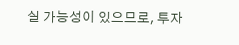실 가능성이 있으므로, 투자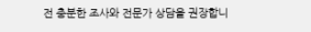전 충분한 조사와 전문가 상담을 권장합니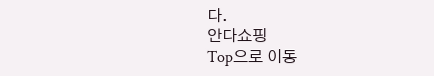다.
안다쇼핑
Top으로 이동